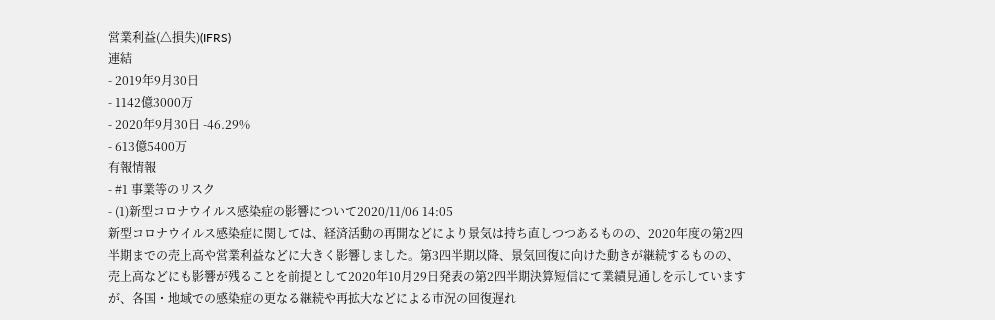営業利益(△損失)(IFRS)
連結
- 2019年9月30日
- 1142億3000万
- 2020年9月30日 -46.29%
- 613億5400万
有報情報
- #1 事業等のリスク
- (1)新型コロナウイルス感染症の影響について2020/11/06 14:05
新型コロナウイルス感染症に関しては、経済活動の再開などにより景気は持ち直しつつあるものの、2020年度の第2四半期までの売上高や営業利益などに大きく影響しました。第3四半期以降、景気回復に向けた動きが継続するものの、売上高などにも影響が残ることを前提として2020年10月29日発表の第2四半期決算短信にて業績見通しを示していますが、各国・地域での感染症の更なる継続や再拡大などによる市況の回復遅れ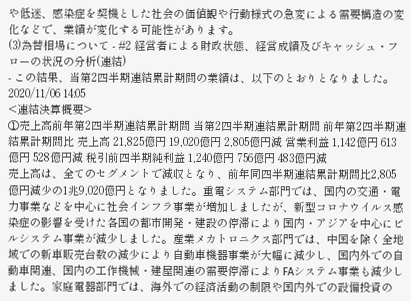や低迷、感染症を契機とした社会の価値観や行動様式の急変による需要構造の変化などで、業績が変化する可能性があります。
(3)為替相場について - #2 経営者による財政状態、経営成績及びキャッシュ・フローの状況の分析(連結)
- この結果、当第2四半期連結累計期間の業績は、以下のとおりとなりました。2020/11/06 14:05
<連結決算概要>
①売上高前年第2四半期連結累計期間 当第2四半期連結累計期間 前年第2四半期連結累計期間比 売上高 21,825億円 19,020億円 2,805億円減 営業利益 1,142億円 613億円 528億円減 税引前四半期純利益 1,240億円 756億円 483億円減
売上高は、全てのセグメントで減収となり、前年同四半期連結累計期間比2,805億円減少の1兆9,020億円となりました。重電システム部門では、国内の交通・電力事業などを中心に社会インフラ事業が増加しましたが、新型コロナウイルス感染症の影響を受けた各国の都市開発・建設の停滞により国内・アジアを中心にビルシステム事業が減少しました。産業メカトロニクス部門では、中国を除く全地域での新車販売台数の減少により自動車機器事業が大幅に減少し、国内外での自動車関連、国内の工作機械・建屋関連の需要停滞によりFAシステム事業も減少しました。家庭電器部門では、海外での経済活動の制限や国内外での設備投資の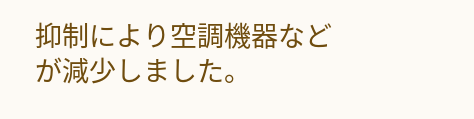抑制により空調機器などが減少しました。